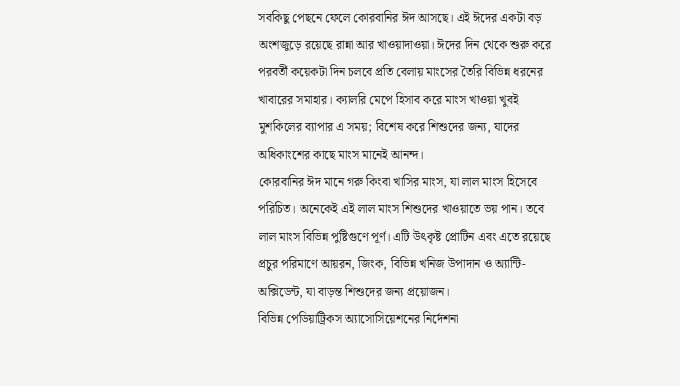সবকিছু পেছনে ফেলে কোরবানির ঈদ আসছে। এই ঈদের একটা বড় অংশজুড়ে রয়েছে রান্না আর খাওয়াদাওয়া। ঈদের দিন থেকে শুরু করে পরবর্তী কয়েকটা দিন চলবে প্রতি বেলায় মাংসের তৈরি বিভিন্ন ধরনের খাবারের সমাহার। ক্যালরি মেপে হিসাব করে মাংস খাওয়া খুবই মুশকিলের ব্যাপার এ সময়; বিশেষ করে শিশুদের জন্য, যাদের অধিকাংশের কাছে মাংস মানেই আনন্দ।
কোরবানির ঈদ মানে গরু কিংবা খাসির মাংস, যা লাল মাংস হিসেবে পরিচিত। অনেকেই এই লাল মাংস শিশুদের খাওয়াতে ভয় পান। তবে লাল মাংস বিভিন্ন পুষ্টিগুণে পূর্ণ। এটি উৎকৃষ্ট প্রোটিন এবং এতে রয়েছে প্রচুর পরিমাণে আয়রন, জিংক, বিভিন্ন খনিজ উপাদান ও অ্যান্টি-অক্সিডেন্ট, যা বাড়ন্ত শিশুদের জন্য প্রয়োজন।
বিভিন্ন পেডিয়াট্রিকস অ্যাসোসিয়েশনের নির্দেশনা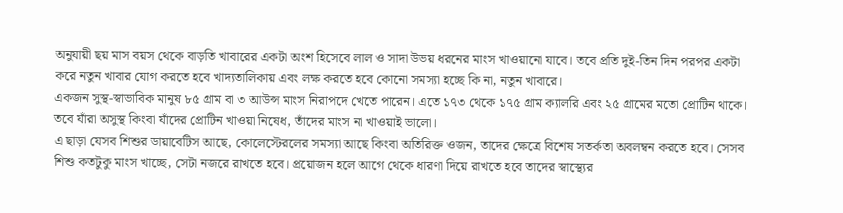অনুযায়ী ছয় মাস বয়স থেকে বাড়তি খাবারের একটা অংশ হিসেবে লাল ও সাদা উভয় ধরনের মাংস খাওয়ানো যাবে। তবে প্রতি দুই-তিন দিন পরপর একটা করে নতুন খাবার যোগ করতে হবে খাদ্যতালিকায় এবং লক্ষ করতে হবে কোনো সমস্যা হচ্ছে কি না, নতুন খাবারে।
একজন সুস্থ-স্বাভাবিক মানুষ ৮৫ গ্রাম বা ৩ আউন্স মাংস নিরাপদে খেতে পারেন। এতে ১৭৩ থেকে ১৭৫ গ্রাম ক্যালরি এবং ২৫ গ্রামের মতো প্রোটিন থাকে। তবে যাঁরা অসুস্থ কিংবা যাঁদের প্রোটিন খাওয়া নিষেধ, তাঁদের মাংস না খাওয়াই ভালো।
এ ছাড়া যেসব শিশুর ডায়াবেটিস আছে, কোলেস্টেরলের সমস্যা আছে কিংবা অতিরিক্ত ওজন, তাদের ক্ষেত্রে বিশেষ সতর্কতা অবলম্বন করতে হবে। সেসব শিশু কতটুকু মাংস খাচ্ছে, সেটা নজরে রাখতে হবে। প্রয়োজন হলে আগে থেকে ধারণা দিয়ে রাখতে হবে তাদের স্বাস্থ্যের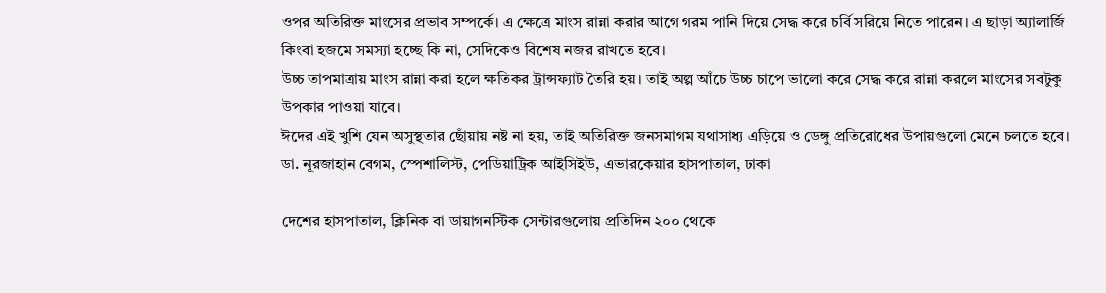ওপর অতিরিক্ত মাংসের প্রভাব সম্পর্কে। এ ক্ষেত্রে মাংস রান্না করার আগে গরম পানি দিয়ে সেদ্ধ করে চর্বি সরিয়ে নিতে পারেন। এ ছাড়া অ্যালার্জি কিংবা হজমে সমস্যা হচ্ছে কি না, সেদিকেও বিশেষ নজর রাখতে হবে।
উচ্চ তাপমাত্রায় মাংস রান্না করা হলে ক্ষতিকর ট্রান্সফ্যাট তৈরি হয়। তাই অল্প আঁচে উচ্চ চাপে ভালো করে সেদ্ধ করে রান্না করলে মাংসের সবটুকু উপকার পাওয়া যাবে।
ঈদের এই খুশি যেন অসুস্থতার ছোঁয়ায় নষ্ট না হয়, তাই অতিরিক্ত জনসমাগম যথাসাধ্য এড়িয়ে ও ডেঙ্গু প্রতিরোধের উপায়গুলো মেনে চলতে হবে।
ডা. নূরজাহান বেগম, স্পেশালিস্ট, পেডিয়াট্রিক আইসিইউ, এভারকেয়ার হাসপাতাল, ঢাকা

দেশের হাসপাতাল, ক্লিনিক বা ডায়াগনস্টিক সেন্টারগুলোয় প্রতিদিন ২০০ থেকে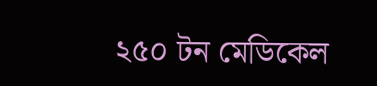২৫০ টন মেডিকেল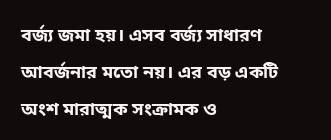বর্জ্য জমা হয়। এসব বর্জ্য সাধারণ আবর্জনার মতো নয়। এর বড় একটি অংশ মারাত্মক সংক্রামক ও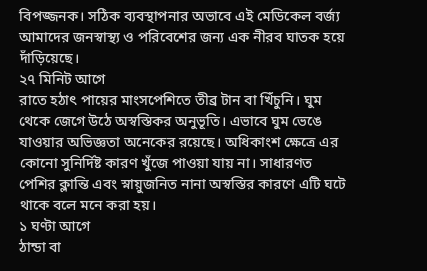বিপজ্জনক। সঠিক ব্যবস্থাপনার অভাবে এই মেডিকেল বর্জ্য আমাদের জনস্বাস্থ্য ও পরিবেশের জন্য এক নীরব ঘাতক হয়ে দাঁড়িয়েছে।
২৭ মিনিট আগে
রাতে হঠাৎ পায়ের মাংসপেশিতে তীব্র টান বা খিঁচুনি। ঘুম থেকে জেগে উঠে অস্বস্তিকর অনুভূতি। এভাবে ঘুম ভেঙে যাওয়ার অভিজ্ঞতা অনেকের রয়েছে। অধিকাংশ ক্ষেত্রে এর কোনো সুনির্দিষ্ট কারণ খুঁজে পাওয়া যায় না। সাধারণত পেশির ক্লান্তি এবং স্নায়ুজনিত নানা অস্বস্তির কারণে এটি ঘটে থাকে বলে মনে করা হয়।
১ ঘণ্টা আগে
ঠান্ডা বা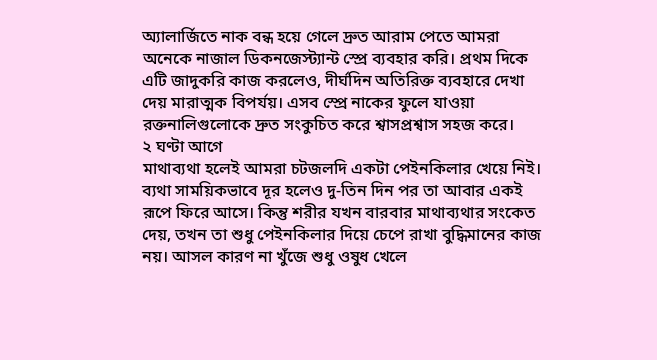অ্যালার্জিতে নাক বন্ধ হয়ে গেলে দ্রুত আরাম পেতে আমরা অনেকে নাজাল ডিকনজেস্ট্যান্ট স্প্রে ব্যবহার করি। প্রথম দিকে এটি জাদুকরি কাজ করলেও, দীর্ঘদিন অতিরিক্ত ব্যবহারে দেখা দেয় মারাত্মক বিপর্যয়। এসব স্প্রে নাকের ফুলে যাওয়া রক্তনালিগুলোকে দ্রুত সংকুচিত করে শ্বাসপ্রশ্বাস সহজ করে।
২ ঘণ্টা আগে
মাথাব্যথা হলেই আমরা চটজলদি একটা পেইনকিলার খেয়ে নিই। ব্যথা সাময়িকভাবে দূর হলেও দু-তিন দিন পর তা আবার একই রূপে ফিরে আসে। কিন্তু শরীর যখন বারবার মাথাব্যথার সংকেত দেয়, তখন তা শুধু পেইনকিলার দিয়ে চেপে রাখা বুদ্ধিমানের কাজ নয়। আসল কারণ না খুঁজে শুধু ওষুধ খেলে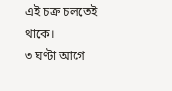এই চক্র চলতেই থাকে।
৩ ঘণ্টা আগে